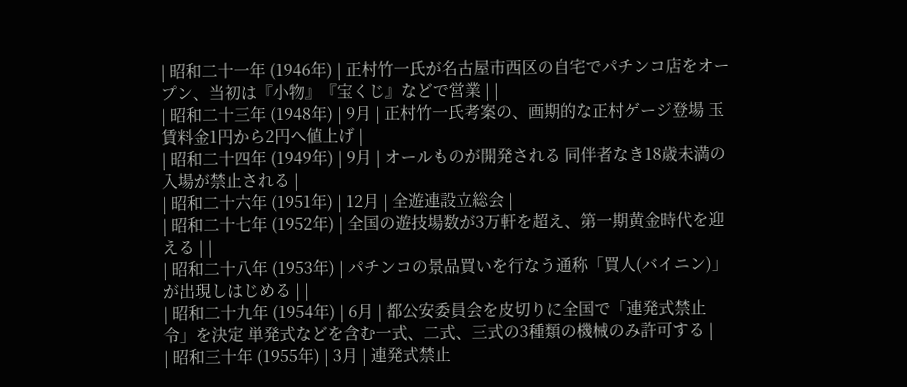| 昭和二十一年 (1946年) | 正村竹一氏が名古屋市西区の自宅でパチンコ店をオープン、当初は『小物』『宝くじ』などで営業 | |
| 昭和二十三年 (1948年) | 9月 | 正村竹一氏考案の、画期的な正村ゲージ登場 玉賃料金1円から2円へ値上げ |
| 昭和二十四年 (1949年) | 9月 | オールものが開発される 同伴者なき18歳未満の入場が禁止される |
| 昭和二十六年 (1951年) | 12月 | 全遊連設立総会 |
| 昭和二十七年 (1952年) | 全国の遊技場数が3万軒を超え、第一期黄金時代を迎える | |
| 昭和二十八年 (1953年) | パチンコの景品買いを行なう通称「買人(バイニン)」が出現しはじめる | |
| 昭和二十九年 (1954年) | 6月 | 都公安委員会を皮切りに全国で「連発式禁止令」を決定 単発式などを含む一式、二式、三式の3種類の機械のみ許可する |
| 昭和三十年 (1955年) | 3月 | 連発式禁止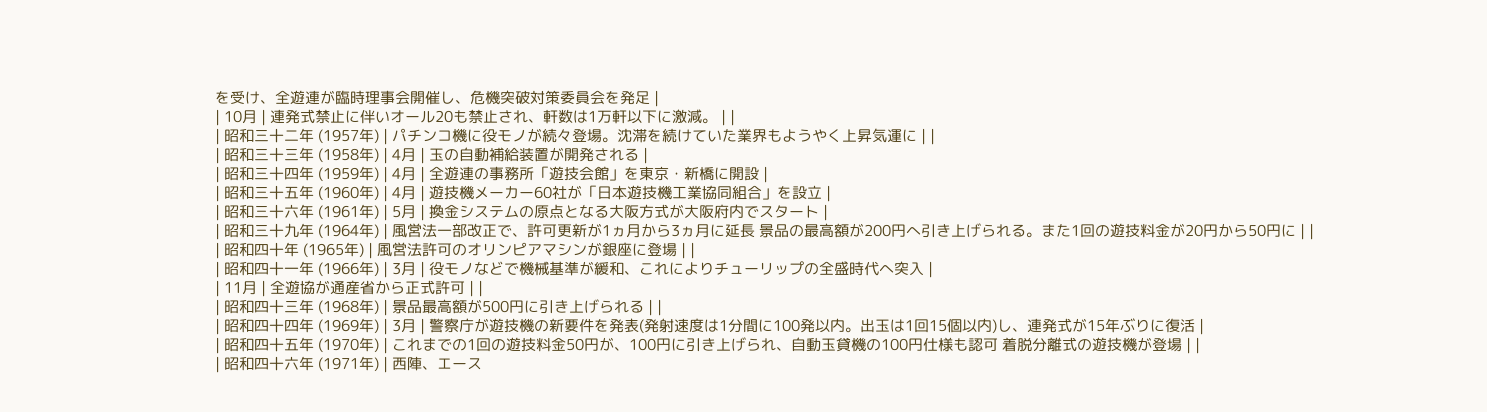を受け、全遊連が臨時理事会開催し、危機突破対策委員会を発足 |
| 10月 | 連発式禁止に伴いオール20も禁止され、軒数は1万軒以下に激減。 | |
| 昭和三十二年 (1957年) | パチンコ機に役モノが続々登場。沈滞を続けていた業界もようやく上昇気運に | |
| 昭和三十三年 (1958年) | 4月 | 玉の自動補給装置が開発される |
| 昭和三十四年 (1959年) | 4月 | 全遊連の事務所「遊技会館」を東京・新橋に開設 |
| 昭和三十五年 (1960年) | 4月 | 遊技機メーカー60社が「日本遊技機工業協同組合」を設立 |
| 昭和三十六年 (1961年) | 5月 | 換金システムの原点となる大阪方式が大阪府内でスタート |
| 昭和三十九年 (1964年) | 風営法一部改正で、許可更新が1ヵ月から3ヵ月に延長 景品の最高額が200円へ引き上げられる。また1回の遊技料金が20円から50円に | |
| 昭和四十年 (1965年) | 風営法許可のオリンピアマシンが銀座に登場 | |
| 昭和四十一年 (1966年) | 3月 | 役モノなどで機械基準が緩和、これによりチューリップの全盛時代へ突入 |
| 11月 | 全遊協が通産省から正式許可 | |
| 昭和四十三年 (1968年) | 景品最高額が500円に引き上げられる | |
| 昭和四十四年 (1969年) | 3月 | 警察庁が遊技機の新要件を発表(発射速度は1分間に100発以内。出玉は1回15個以内)し、連発式が15年ぶりに復活 |
| 昭和四十五年 (1970年) | これまでの1回の遊技料金50円が、100円に引き上げられ、自動玉貸機の100円仕様も認可 着脱分離式の遊技機が登場 | |
| 昭和四十六年 (1971年) | 西陣、エース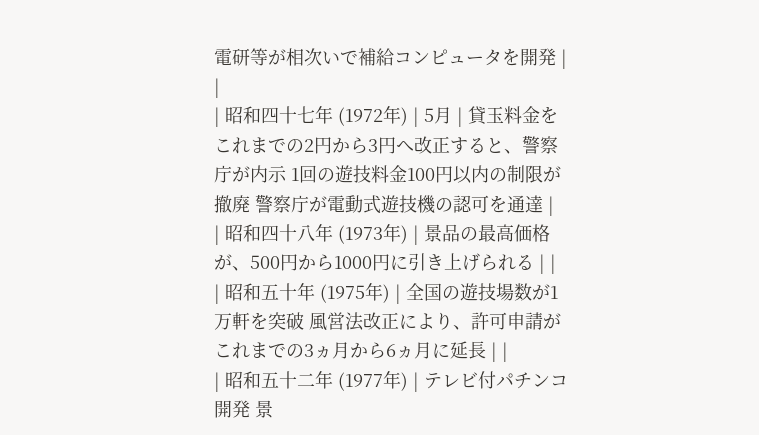電研等が相次いで補給コンピュータを開発 | |
| 昭和四十七年 (1972年) | 5月 | 貸玉料金をこれまでの2円から3円へ改正すると、警察庁が内示 1回の遊技料金100円以内の制限が撤廃 警察庁が電動式遊技機の認可を通達 |
| 昭和四十八年 (1973年) | 景品の最高価格が、500円から1000円に引き上げられる | |
| 昭和五十年 (1975年) | 全国の遊技場数が1万軒を突破 風営法改正により、許可申請がこれまでの3ヵ月から6ヵ月に延長 | |
| 昭和五十二年 (1977年) | テレビ付パチンコ開発 景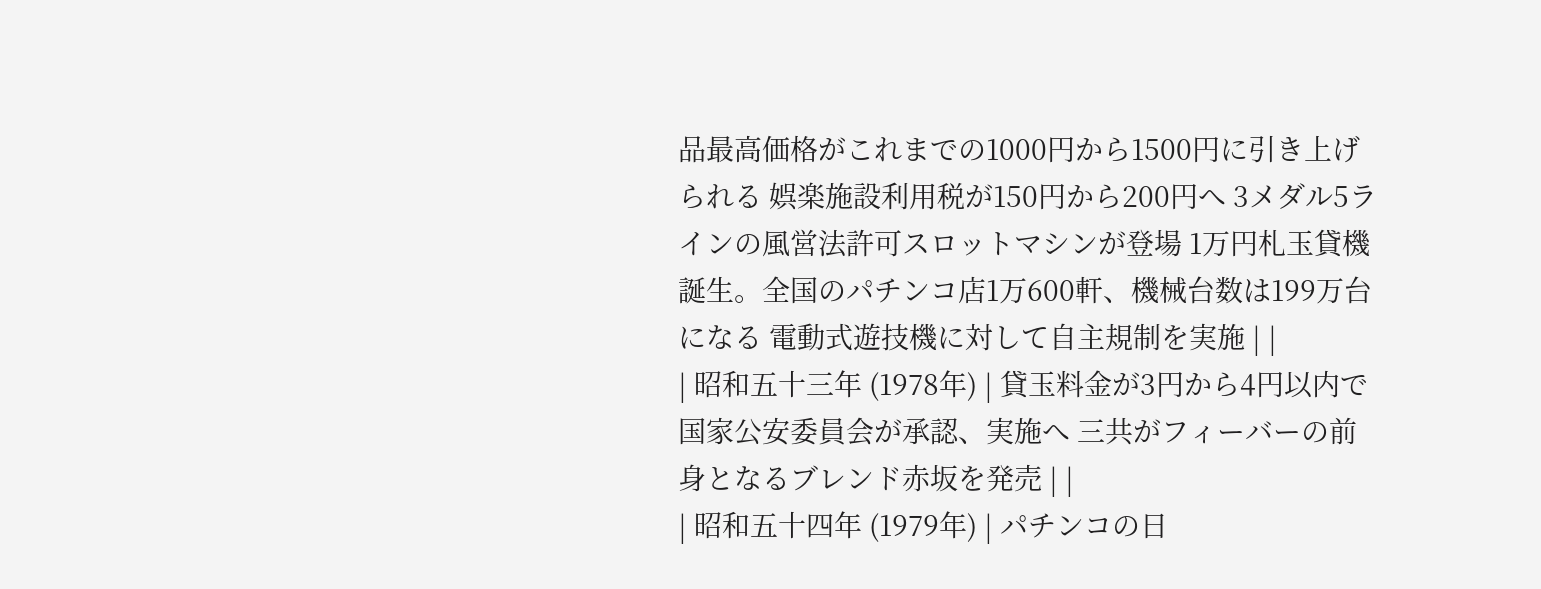品最高価格がこれまでの1000円から1500円に引き上げられる 娯楽施設利用税が150円から200円へ 3メダル5ラインの風営法許可スロットマシンが登場 1万円札玉貸機誕生。全国のパチンコ店1万600軒、機械台数は199万台になる 電動式遊技機に対して自主規制を実施 | |
| 昭和五十三年 (1978年) | 貸玉料金が3円から4円以内で国家公安委員会が承認、実施へ 三共がフィーバーの前身となるブレンド赤坂を発売 | |
| 昭和五十四年 (1979年) | パチンコの日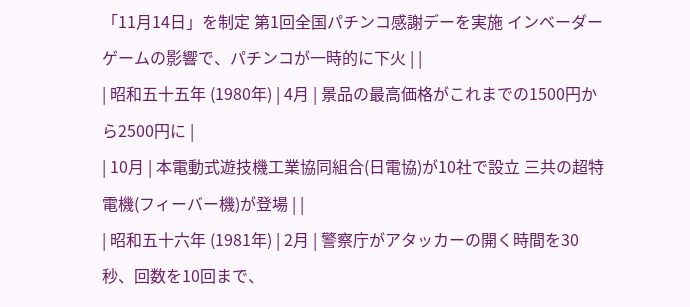「11月14日」を制定 第1回全国パチンコ感謝デーを実施 インベーダーゲームの影響で、パチンコが一時的に下火 | |
| 昭和五十五年 (1980年) | 4月 | 景品の最高価格がこれまでの1500円から2500円に |
| 10月 | 本電動式遊技機工業協同組合(日電協)が10社で設立 三共の超特電機(フィーバー機)が登場 | |
| 昭和五十六年 (1981年) | 2月 | 警察庁がアタッカーの開く時間を30秒、回数を10回まで、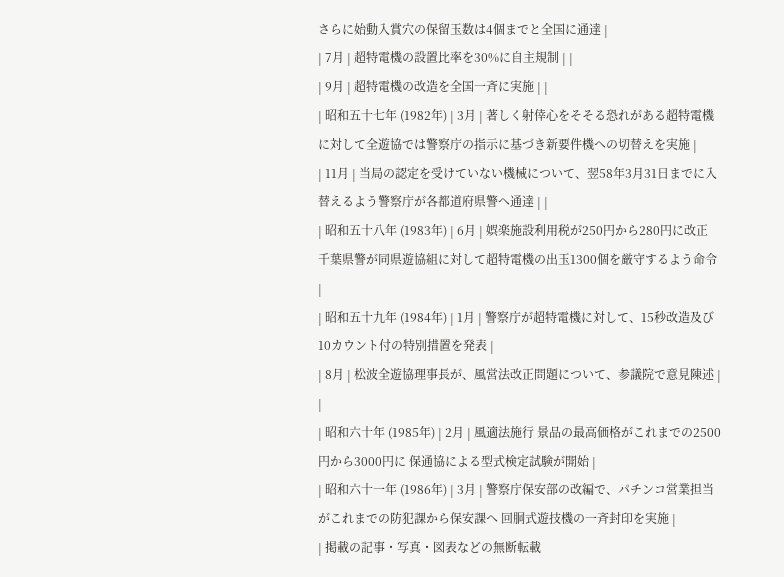さらに始動入賞穴の保留玉数は4個までと全国に通達 |
| 7月 | 超特電機の設置比率を30%に自主規制 | |
| 9月 | 超特電機の改造を全国一斉に実施 | |
| 昭和五十七年 (1982年) | 3月 | 著しく射倖心をそそる恐れがある超特電機に対して全遊協では警察庁の指示に基づき新要件機への切替えを実施 |
| 11月 | 当局の認定を受けていない機械について、翌58年3月31日までに入替えるよう警察庁が各都道府県警へ通達 | |
| 昭和五十八年 (1983年) | 6月 | 娯楽施設利用税が250円から280円に改正 千葉県警が同県遊協組に対して超特電機の出玉1300個を厳守するよう命令 |
| 昭和五十九年 (1984年) | 1月 | 警察庁が超特電機に対して、15秒改造及び10カウント付の特別措置を発表 |
| 8月 | 松波全遊協理事長が、風営法改正問題について、参議院で意見陳述 | |
| 昭和六十年 (1985年) | 2月 | 風適法施行 景品の最高価格がこれまでの2500円から3000円に 保通協による型式検定試験が開始 |
| 昭和六十一年 (1986年) | 3月 | 警察庁保安部の改編で、パチンコ営業担当がこれまでの防犯課から保安課へ 回胴式遊技機の一斉封印を実施 |
| 掲載の記事・写真・図表などの無断転載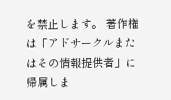を禁止します。 著作権は「アドサークルまたはその情報提供者」に帰属しま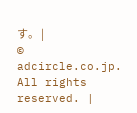す。 |
© adcircle.co.jp. All rights reserved. |